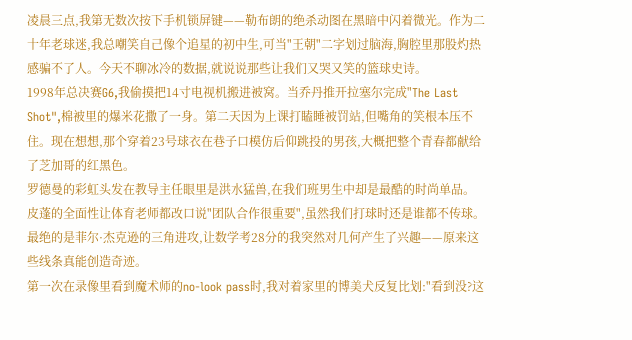凌晨三点,我第无数次按下手机锁屏键——勒布朗的绝杀动图在黑暗中闪着微光。作为二十年老球迷,我总嘲笑自己像个追星的初中生,可当"王朝"二字划过脑海,胸腔里那股灼热感骗不了人。今天不聊冰冷的数据,就说说那些让我们又哭又笑的篮球史诗。
1998年总决赛G6,我偷摸把14寸电视机搬进被窝。当乔丹推开拉塞尔完成"The Last Shot",棉被里的爆米花撒了一身。第二天因为上课打瞌睡被罚站,但嘴角的笑根本压不住。现在想想,那个穿着23号球衣在巷子口模仿后仰跳投的男孩,大概把整个青春都献给了芝加哥的红黑色。
罗德曼的彩虹头发在教导主任眼里是洪水猛兽,在我们班男生中却是最酷的时尚单品。皮蓬的全面性让体育老师都改口说"团队合作很重要",虽然我们打球时还是谁都不传球。最绝的是菲尔·杰克逊的三角进攻,让数学考28分的我突然对几何产生了兴趣——原来这些线条真能创造奇迹。
第一次在录像里看到魔术师的no-look pass时,我对着家里的博美犬反复比划:"看到没?这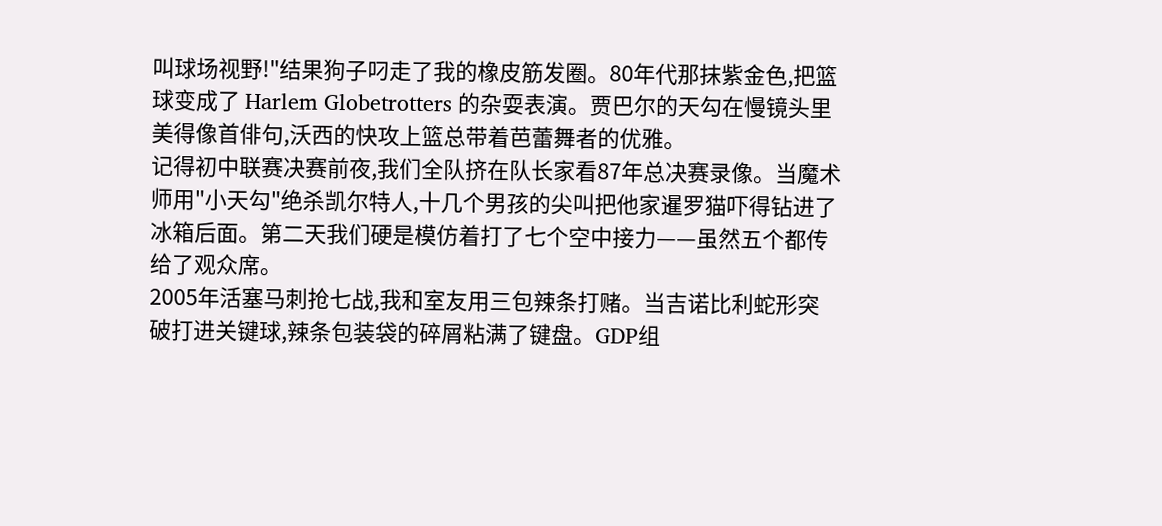叫球场视野!"结果狗子叼走了我的橡皮筋发圈。80年代那抹紫金色,把篮球变成了 Harlem Globetrotters 的杂耍表演。贾巴尔的天勾在慢镜头里美得像首俳句,沃西的快攻上篮总带着芭蕾舞者的优雅。
记得初中联赛决赛前夜,我们全队挤在队长家看87年总决赛录像。当魔术师用"小天勾"绝杀凯尔特人,十几个男孩的尖叫把他家暹罗猫吓得钻进了冰箱后面。第二天我们硬是模仿着打了七个空中接力——虽然五个都传给了观众席。
2005年活塞马刺抢七战,我和室友用三包辣条打赌。当吉诺比利蛇形突破打进关键球,辣条包装袋的碎屑粘满了键盘。GDP组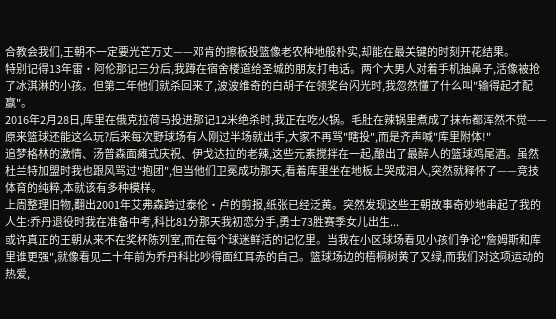合教会我们,王朝不一定要光芒万丈——邓肯的擦板投篮像老农种地般朴实,却能在最关键的时刻开花结果。
特别记得13年雷·阿伦那记三分后,我蹲在宿舍楼道给圣城的朋友打电话。两个大男人对着手机抽鼻子,活像被抢了冰淇淋的小孩。但第二年他们就杀回来了,波波维奇的白胡子在领奖台闪光时,我忽然懂了什么叫"输得起才配赢"。
2016年2月28日,库里在俄克拉荷马投进那记12米绝杀时,我正在吃火锅。毛肚在辣锅里煮成了抹布都浑然不觉——原来篮球还能这么玩?后来每次野球场有人刚过半场就出手,大家不再骂"瞎投",而是齐声喊"库里附体!"
追梦格林的激情、汤普森面瘫式庆祝、伊戈达拉的老辣,这些元素搅拌在一起,酿出了最醉人的篮球鸡尾酒。虽然杜兰特加盟时我也跟风骂过"抱团",但当他们卫冕成功那天,看着库里坐在地板上哭成泪人,突然就释怀了——竞技体育的纯粹,本就该有多种模样。
上周整理旧物,翻出2001年艾弗森跨过泰伦·卢的剪报,纸张已经泛黄。突然发现这些王朝故事奇妙地串起了我的人生:乔丹退役时我在准备中考,科比81分那天我初恋分手,勇士73胜赛季女儿出生...
或许真正的王朝从来不在奖杯陈列室,而在每个球迷鲜活的记忆里。当我在小区球场看见小孩们争论"詹姆斯和库里谁更强",就像看见二十年前为乔丹科比吵得面红耳赤的自己。篮球场边的梧桐树黄了又绿,而我们对这项运动的热爱,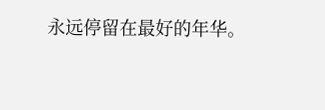永远停留在最好的年华。